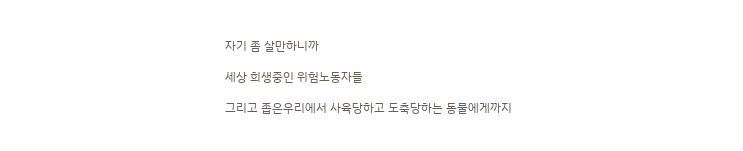자기 좀 살만하니까

세상 희생중인 위험노동자들

그리고 좁은우리에서 사육당하고 도축당하는 동물에게까지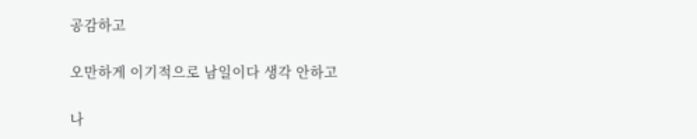공감하고

오만하게 이기적으로 남일이다 생각 안하고

나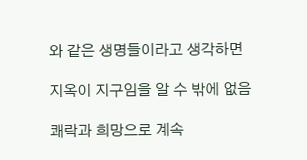와 같은 생명들이라고 생각하면

지옥이 지구임을 알 수 밖에 없음

쾌락과 희망으로 계속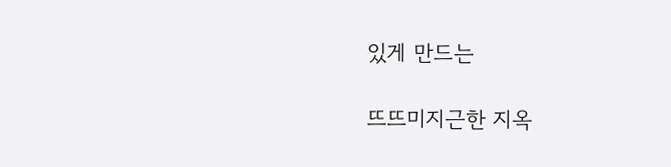있게 만드는

뜨뜨미지근한 지옥